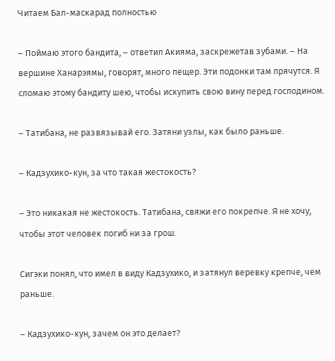Читаем Бал-маскарад полностью

– Поймаю этого бандита, – ответил Акияма, заскрежетав зубами. – На вершине Ханарэямы, говорят, много пещер. Эти подонки там прячутся. Я сломаю этому бандиту шею, чтобы искупить свою вину перед господином.

– Татибана, не развязывай его. Затяни узлы, как было раньше.

– Кадзухико-кун, за что такая жестокость?

– Это никакая не жестокость. Татибана, свяжи его покрепче. Я не хочу, чтобы этот человек погиб ни за грош.

Сигэки понял, что имел в виду Кадзухико, и затянул веревку крепче, чем раньше.

– Кадзухико-кун, зачем он это делает?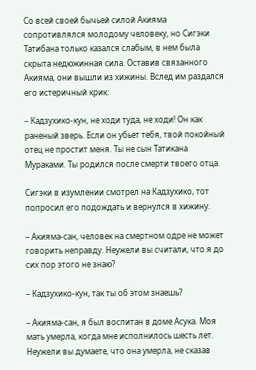Со всей своей бычьей силой Акияма сопротивлялся молодому человеку, но Сигэки Татибана только казался слабым, в нем была скрыта недюжинная сила. Оставив связанного Акияма, они вышли из хижины. Вслед им раздался его истеричный крик:

– Кадзухико-кун, не ходи туда, не ходи! Он как раненый зверь. Если он убьет тебя, твой покойный отец не простит меня. Ты не сын Татикана Мураками. Ты родился после смерти твоего отца.

Сигэки в изумлении смотрел на Кадзухико, тот попросил его подождать и вернулся в хижину.

– Акияма-сан, человек на смертном одре не может говорить неправду. Неужели вы считали, что я до сих пор этого не знаю?

– Кадзухико-кун, так ты об этом знаешь?

– Акияма-сан, я был воспитан в доме Асука. Моя мать умерла, когда мне исполнилось шесть лет. Неужели вы думаете, что она умерла, не сказав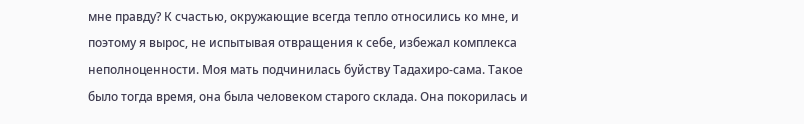мне правду? К счастью, окружающие всегда тепло относились ко мне, и поэтому я вырос, не испытывая отвращения к себе, избежал комплекса неполноценности. Моя мать подчинилась буйству Тадахиро-сама. Такое было тогда время, она была человеком старого склада. Она покорилась и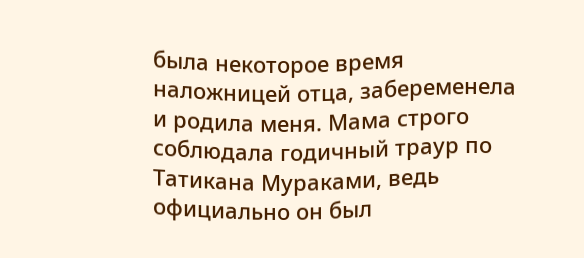была некоторое время наложницей отца, забеременела и родила меня. Мама строго соблюдала годичный траур по Татикана Мураками, ведь официально он был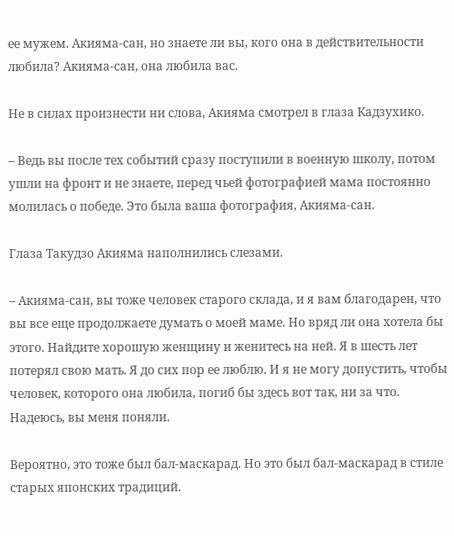ее мужем. Акияма-сан, но знаете ли вы, кого она в действительности любила? Акияма-сан, она любила вас.

Не в силах произнести ни слова, Акияма смотрел в глаза Кадзухико.

– Ведь вы после тех событий сразу поступили в военную школу, потом ушли на фронт и не знаете, перед чьей фотографией мама постоянно молилась о победе. Это была ваша фотография, Акияма-сан.

Глаза Такудзо Акияма наполнились слезами.

– Акияма-сан, вы тоже человек старого склада, и я вам благодарен, что вы все еще продолжаете думать о моей маме. Но вряд ли она хотела бы этого. Найдите хорошую женщину и женитесь на ней. Я в шесть лет потерял свою мать. Я до сих пор ее люблю. И я не могу допустить, чтобы человек, которого она любила, погиб бы здесь вот так, ни за что. Надеюсь, вы меня поняли.

Вероятно, это тоже был бал-маскарад. Но это был бал-маскарад в стиле старых японских традиций.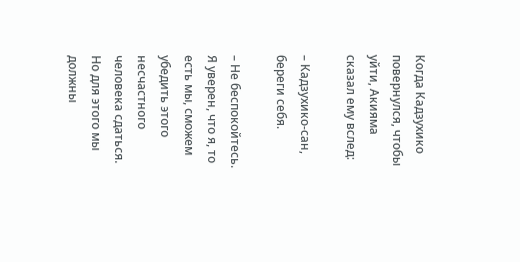Когда Кадзухико повернулся, чтобы уйти, Акияма сказал ему вслед:

– Кадзухико-сан, береги себя.

– Не беспокойтесь. Я уверен, что я, то есть мы, сможем убедить этого несчастного человека сдаться. Но для этого мы должны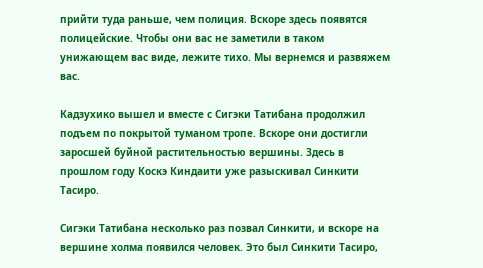прийти туда раньше, чем полиция. Вскоре здесь появятся полицейские. Чтобы они вас не заметили в таком унижающем вас виде, лежите тихо. Мы вернемся и развяжем вас.

Кадзухико вышел и вместе с Сигэки Татибана продолжил подъем по покрытой туманом тропе. Вскоре они достигли заросшей буйной растительностью вершины. Здесь в прошлом году Коскэ Киндаити уже разыскивал Синкити Тасиро.

Сигэки Татибана несколько раз позвал Синкити, и вскоре на вершине холма появился человек. Это был Синкити Тасиро,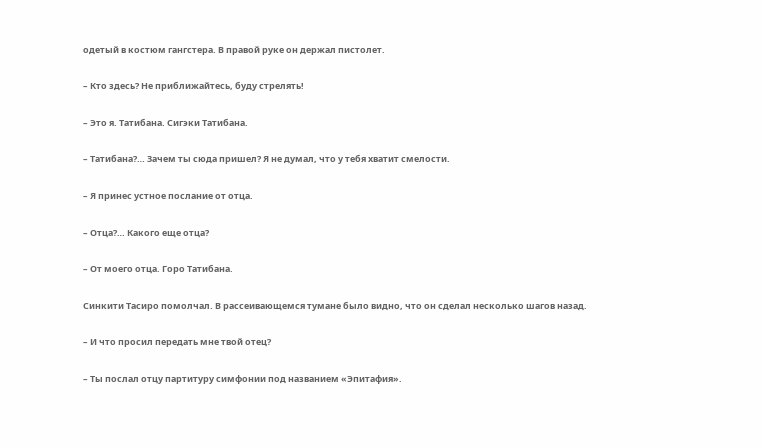одетый в костюм гангстера. В правой руке он держал пистолет.

– Кто здесь? Не приближайтесь, буду стрелять!

– Это я. Татибана. Сигэки Татибана.

– Татибана?… Зачем ты сюда пришел? Я не думал, что у тебя хватит смелости.

– Я принес устное послание от отца.

– Отца?… Какого еще отца?

– От моего отца. Горо Татибана.

Синкити Тасиро помолчал. В рассеивающемся тумане было видно, что он сделал несколько шагов назад.

– И что просил передать мне твой отец?

– Ты послал отцу партитуру симфонии под названием «Эпитафия».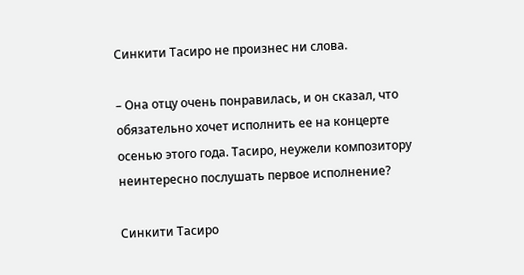Синкити Тасиро не произнес ни слова.

– Она отцу очень понравилась, и он сказал, что обязательно хочет исполнить ее на концерте осенью этого года. Тасиро, неужели композитору неинтересно послушать первое исполнение?

Синкити Тасиро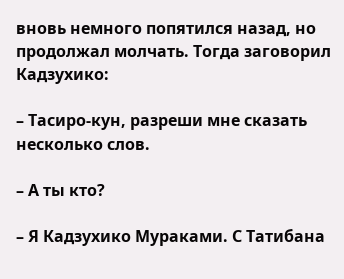вновь немного попятился назад, но продолжал молчать. Тогда заговорил Кадзухико:

– Тасиро-кун, разреши мне сказать несколько слов.

– А ты кто?

– Я Кадзухико Мураками. С Татибана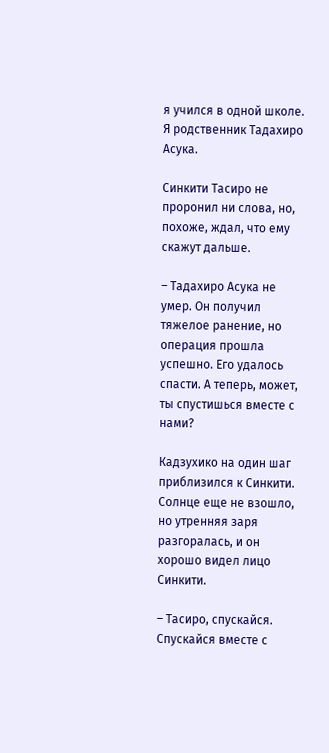я учился в одной школе. Я родственник Тадахиро Асука.

Синкити Тасиро не проронил ни слова, но, похоже, ждал, что ему скажут дальше.

– Тадахиро Асука не умер. Он получил тяжелое ранение, но операция прошла успешно. Его удалось спасти. А теперь, может, ты спустишься вместе с нами?

Кадзухико на один шаг приблизился к Синкити. Солнце еще не взошло, но утренняя заря разгоралась, и он хорошо видел лицо Синкити.

– Тасиро, спускайся. Спускайся вместе с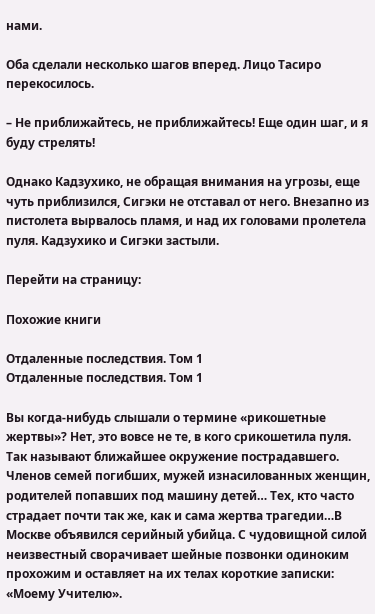нами.

Оба сделали несколько шагов вперед. Лицо Тасиро перекосилось.

– Не приближайтесь, не приближайтесь! Еще один шаг, и я буду стрелять!

Однако Кадзухико, не обращая внимания на угрозы, еще чуть приблизился, Сигэки не отставал от него. Внезапно из пистолета вырвалось пламя, и над их головами пролетела пуля. Кадзухико и Сигэки застыли.

Перейти на страницу:

Похожие книги

Отдаленные последствия. Том 1
Отдаленные последствия. Том 1

Вы когда-нибудь слышали о термине «рикошетные жертвы»? Нет, это вовсе не те, в кого срикошетила пуля. Так называют ближайшее окружение пострадавшего. Членов семей погибших, мужей изнасилованных женщин, родителей попавших под машину детей… Тех, кто часто страдает почти так же, как и сама жертва трагедии…В Москве объявился серийный убийца. С чудовищной силой неизвестный сворачивает шейные позвонки одиноким прохожим и оставляет на их телах короткие записки: «Моему Учителю».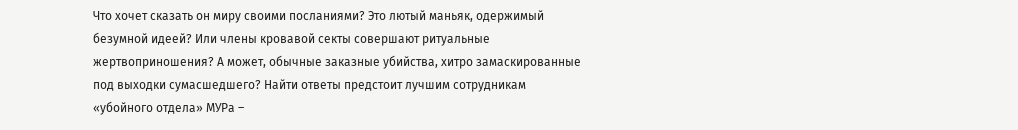Что хочет сказать он миру своими посланиями? Это лютый маньяк, одержимый безумной идеей? Или члены кровавой секты совершают ритуальные жертвоприношения? А может, обычные заказные убийства, хитро замаскированные под выходки сумасшедшего? Найти ответы предстоит лучшим сотрудникам «убойного отдела» МУРа –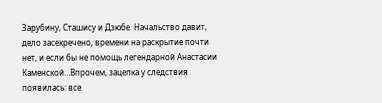Зарубину, Сташису и Дзюбе. Начальство давит, дело засекречено, времени на раскрытие почти нет, и если бы не помощь легендарной Анастасии Каменской…Впрочем, зацепка у следствия появилась: все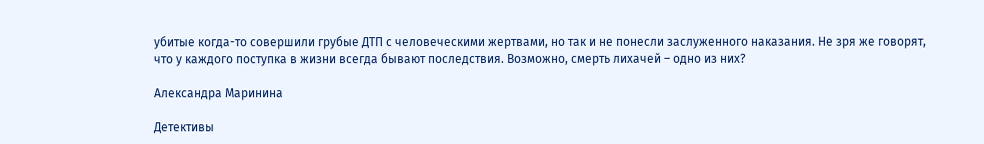убитые когда-то совершили грубые ДТП с человеческими жертвами, но так и не понесли заслуженного наказания. Не зря же говорят, что у каждого поступка в жизни всегда бывают последствия. Возможно, смерть лихачей – одно из них?

Александра Маринина

Детективы